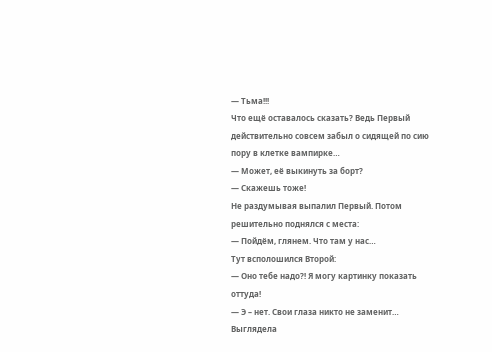— Тьма!!!
Что ещё оставалось сказать? Ведь Первый действительно совсем забыл о сидящей по сию пору в клетке вампирке…
— Может, её выкинуть за борт?
— Скажешь тоже!
Не раздумывая выпалил Первый. Потом решительно поднялся с места:
— Пойдём, глянем. Что там у нас…
Тут всполошился Второй:
— Оно тебе надо?! Я могу картинку показать оттуда!
— Э – нет. Свои глаза никто не заменит…
Выглядела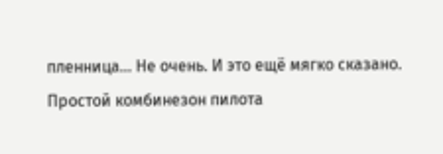пленница… Не очень. И это ещё мягко сказано. Простой комбинезон пилота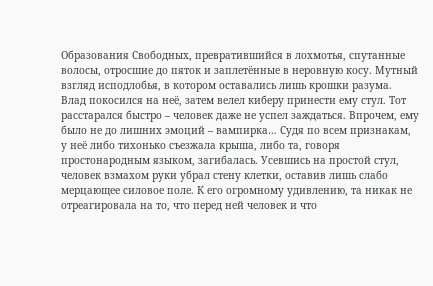Образования Свободных, превратившийся в лохмотья, спутанные волосы, отросшие до пяток и заплетённые в неровную косу. Мутный взгляд исподлобья, в котором оставались лишь крошки разума. Влад покосился на неё, затем велел киберу принести ему стул. Тот расстарался быстро – человек даже не успел заждаться. Впрочем, ему было не до лишних эмоций – вампирка… Судя по всем признакам, у неё либо тихонько съезжала крыша, либо та, говоря простонародным языком, загибалась. Усевшись на простой стул, человек взмахом руки убрал стену клетки, оставив лишь слабо мерцающее силовое поле. К его огромному удивлению, та никак не отреагировала на то, что перед ней человек и что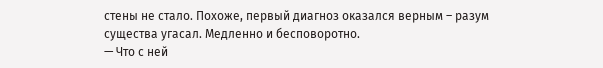стены не стало. Похоже, первый диагноз оказался верным – разум существа угасал. Медленно и бесповоротно.
— Что с ней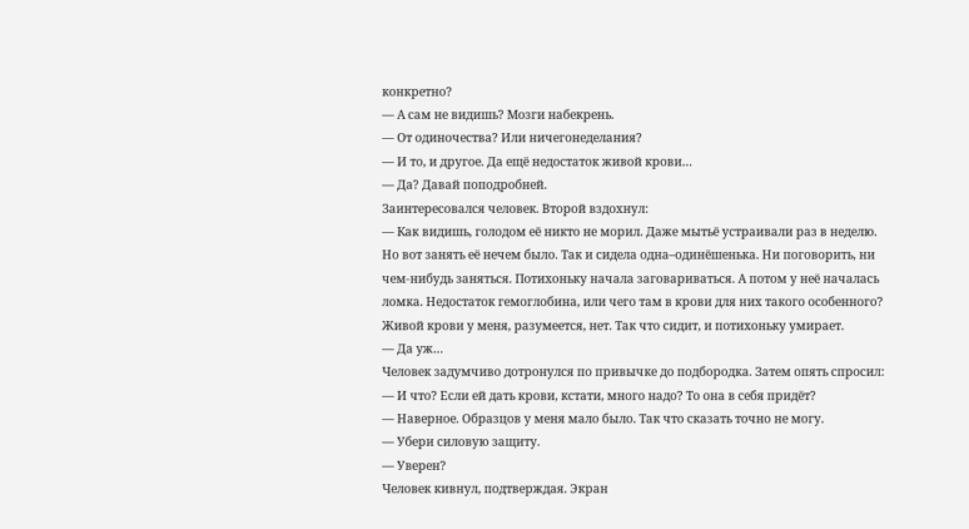конкретно?
— А сам не видишь? Мозги набекрень.
— От одиночества? Или ничегонеделания?
— И то, и другое. Да ещё недостаток живой крови…
— Да? Давай поподробней.
Заинтересовался человек. Второй вздохнул:
— Как видишь, голодом её никто не морил. Даже мытьё устраивали раз в неделю. Но вот занять её нечем было. Так и сидела одна–одинёшенька. Ни поговорить, ни чем‑нибудь заняться. Потихоньку начала заговариваться. А потом у неё началась ломка. Недостаток гемоглобина, или чего там в крови для них такого особенного? Живой крови у меня, разумеется, нет. Так что сидит, и потихоньку умирает.
— Да уж…
Человек задумчиво дотронулся по привычке до подбородка. Затем опять спросил:
— И что? Если ей дать крови, кстати, много надо? То она в себя придёт?
— Наверное. Образцов у меня мало было. Так что сказать точно не могу.
— Убери силовую защиту.
— Уверен?
Человек кивнул, подтверждая. Экран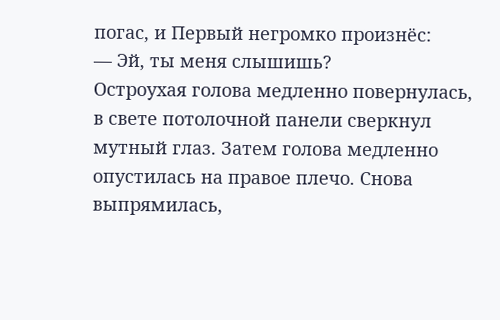погас, и Первый негромко произнёс:
— Эй, ты меня слышишь?
Остроухая голова медленно повернулась, в свете потолочной панели сверкнул мутный глаз. Затем голова медленно опустилась на правое плечо. Снова выпрямилась,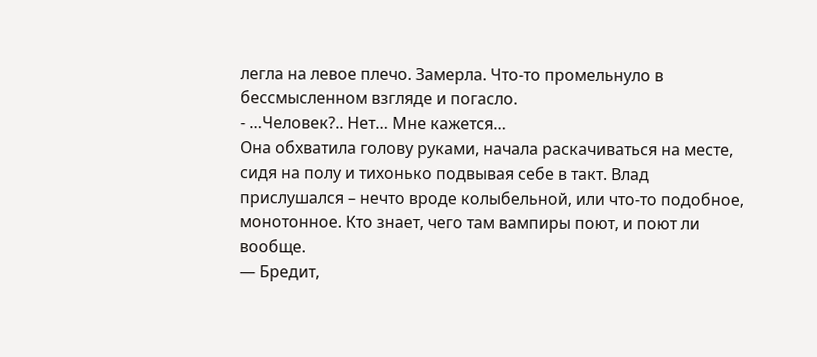легла на левое плечо. Замерла. Что‑то промельнуло в бессмысленном взгляде и погасло.
- …Человек?.. Нет… Мне кажется…
Она обхватила голову руками, начала раскачиваться на месте, сидя на полу и тихонько подвывая себе в такт. Влад прислушался – нечто вроде колыбельной, или что‑то подобное, монотонное. Кто знает, чего там вампиры поют, и поют ли вообще.
— Бредит,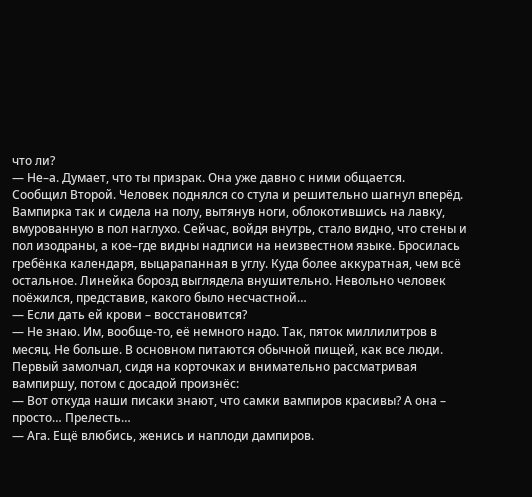что ли?
— Не–а. Думает, что ты призрак. Она уже давно с ними общается.
Сообщил Второй. Человек поднялся со стула и решительно шагнул вперёд. Вампирка так и сидела на полу, вытянув ноги, облокотившись на лавку, вмурованную в пол наглухо. Сейчас, войдя внутрь, стало видно, что стены и пол изодраны, а кое–где видны надписи на неизвестном языке. Бросилась гребёнка календаря, выцарапанная в углу. Куда более аккуратная, чем всё остальное. Линейка борозд выглядела внушительно. Невольно человек поёжился, представив, какого было несчастной…
— Если дать ей крови – восстановится?
— Не знаю. Им, вообще‑то, её немного надо. Так, пяток миллилитров в месяц. Не больше. В основном питаются обычной пищей, как все люди.
Первый замолчал, сидя на корточках и внимательно рассматривая вампиршу, потом с досадой произнёс:
— Вот откуда наши писаки знают, что самки вампиров красивы? А она – просто… Прелесть…
— Ага. Ещё влюбись, женись и наплоди дампиров.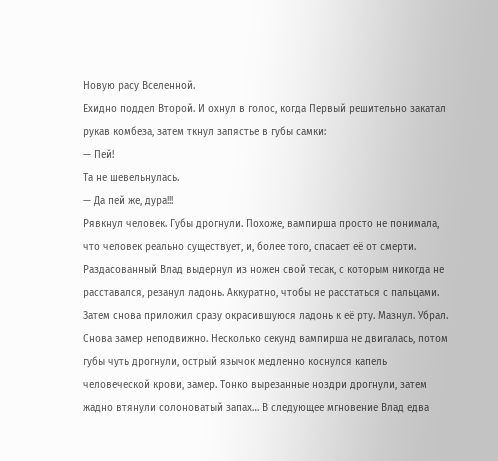Новую расу Вселенной.
Ехидно поддел Второй. И охнул в голос, когда Первый решительно закатал рукав комбеза, затем ткнул запястье в губы самки:
— Пей!
Та не шевельнулась.
— Да пей же, дура!!!
Рявкнул человек. Губы дрогнули. Похоже, вампирша просто не понимала, что человек реально существует, и, более того, спасает её от смерти. Раздасованный Влад выдернул из ножен свой тесак, с которым никогда не расставался, резанул ладонь. Аккуратно, чтобы не расстаться с пальцами. Затем снова приложил сразу окрасившуюся ладонь к её рту. Мазнул. Убрал. Снова замер неподвижно. Несколько секунд вампирша не двигалась, потом губы чуть дрогнули, острый язычок медленно коснулся капель человеческой крови, замер. Тонко вырезанные ноздри дрогнули, затем жадно втянули солоноватый запах… В следующее мгновение Влад едва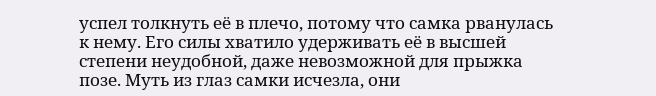успел толкнуть её в плечо, потому что самка рванулась к нему. Его силы хватило удерживать её в высшей степени неудобной, даже невозможной для прыжка позе. Муть из глаз самки исчезла, они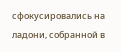сфокусировались на ладони, собранной в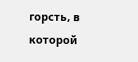горсть, в которой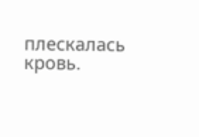плескалась кровь.